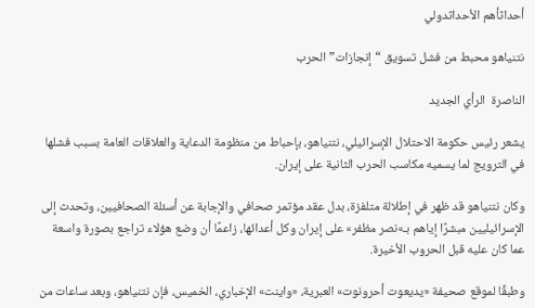أحداثأهم الأحداثدولي

نتنياهو محبط من فشل تسويق “إنجازات” الحرب

الناصرة  الرأي الجديد

يشعر رئيس حكومة الاحتلال الإسرائيلي، نتنياهو، بإحباط من منظومة الدعاية والعلاقات العامة بسبب فشلها في الترويج لما يسميه مكاسب الحرب الثانية على إيران.

وكان نتنياهو قد ظهر في إطلالة متلفزة، بدل عقد مؤتمر صحافي والإجابة عن أسئلة الصحافيين، وتحدث إلى الإسرائيليين مبشرًا إياهم بـ»نصر مظفر» على إيران وكل أعدائها، زاعمًا أن وضع هؤلاء تراجع بصورة واسعة عما كان عليه قبل الحروب الأخيرة.

وطبقًا لموقع صحيفة «يديعوت أحرونوت» العبرية، «واينت» الإخباري، الخميس، فإن نتنياهو، وبعد ساعات من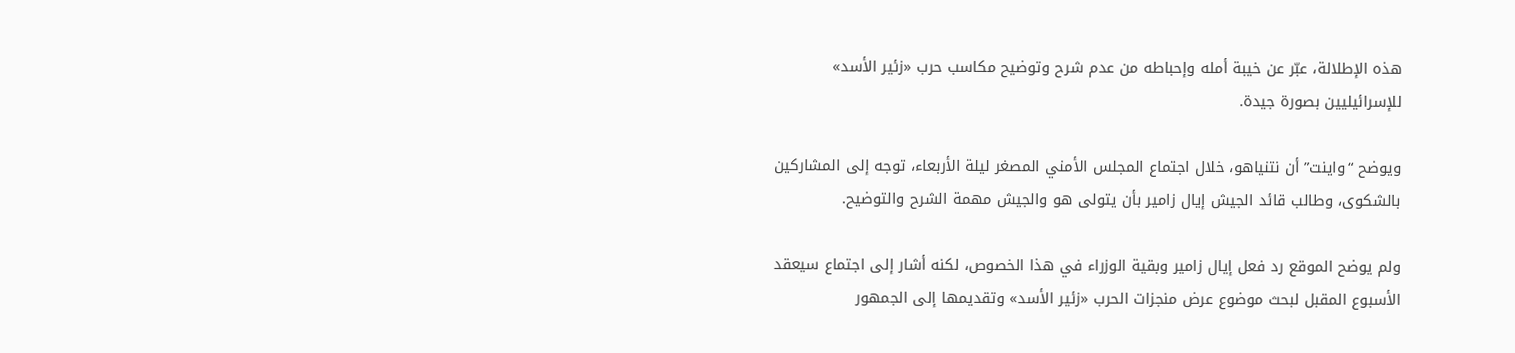هذه الإطلالة، عبّر عن خيبة أمله وإحباطه من عدم شرح وتوضيح مكاسب حرب «زئير الأسد» للإسرائيليين بصورة جيدة.

ويوضح “واينت” أن نتنياهو، خلال اجتماع المجلس الأمني المصغر ليلة الأربعاء، توجه إلى المشاركين بالشكوى، وطالب قائد الجيش إيال زامير بأن يتولى هو والجيش مهمة الشرح والتوضيح.

ولم يوضح الموقع رد فعل إيال زامير وبقية الوزراء في هذا الخصوص، لكنه أشار إلى اجتماع سيعقد الأسبوع المقبل لبحث موضوع عرض منجزات الحرب «زئير الأسد» وتقديمها إلى الجمهور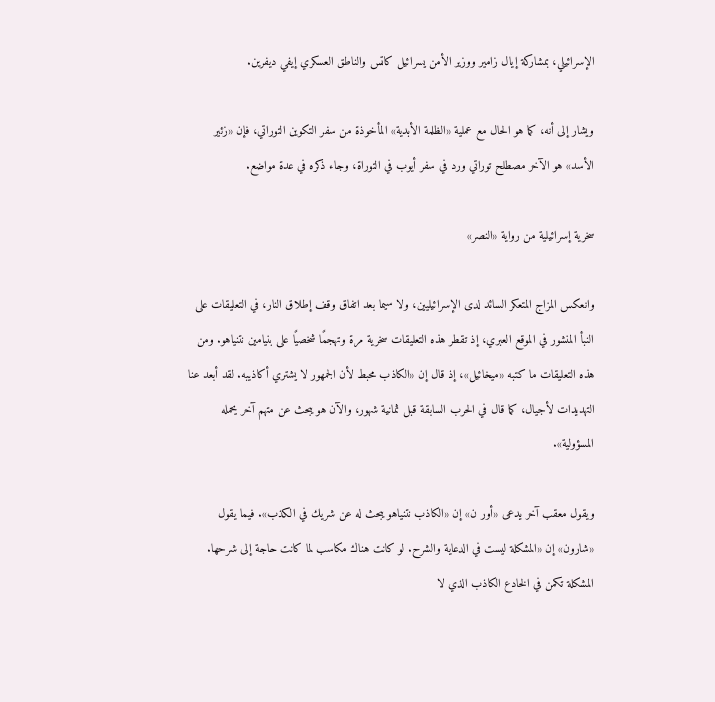الإسرائيلي، بمشاركة إيال زامير ووزير الأمن يسرائيل كاتس والناطق العسكري إيفي ديفرين.

ويشار إلى أنه، كما هو الحال مع عملية «الظلمة الأبدية» المأخوذة من سفر التكوين التوراتي، فإن «زئير الأسد» هو الآخر مصطلح توراتي ورد في سفر أيوب في التوراة، وجاء ذكره في عدة مواضع.

سخرية إسرائيلية من رواية «النصر»

وانعكس المزاج المتعكر السائد لدى الإسرائيليين، ولا سيما بعد اتفاق وقف إطلاق النار، في التعليقات على النبأ المنشور في الموقع العبري، إذ تقطر هذه التعليقات سخرية مرة وتهجمًا شخصيًا على بنيامين نتنياهو. ومن هذه التعليقات ما كتبه «ميخائيل»، إذ قال إن «الكاذب محبط لأن الجمهور لا يشتري أكاذيبه. لقد أبعد عنا التهديدات لأجيال، كما قال في الحرب السابقة قبل ثمانية شهور، والآن هو يبحث عن متهم آخر يحمله المسؤولية».

ويقول معقب آخر يدعى «أور ن» إن «الكاذب نتنياهو يبحث له عن شريك في الكذب». فيما يقول «شارون» إن «المشكلة ليست في الدعاية والشرح. لو كانت هناك مكاسب لما كانت حاجة إلى شرحها. المشكلة تكمن في الخادع الكاذب الذي لا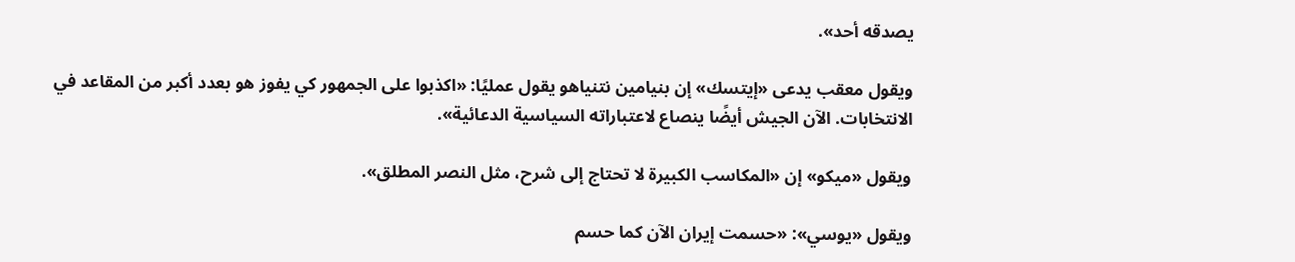يصدقه أحد».

ويقول معقب يدعى «إيتسك» إن بنيامين نتنياهو يقول عمليًا: «اكذبوا على الجمهور كي يفوز هو بعدد أكبر من المقاعد في الانتخابات. الآن الجيش أيضًا ينصاع لاعتباراته السياسية الدعائية».

ويقول «ميكو» إن «المكاسب الكبيرة لا تحتاج إلى شرح، مثل النصر المطلق».

ويقول «يوسي»: «حسمت إيران الآن كما حسم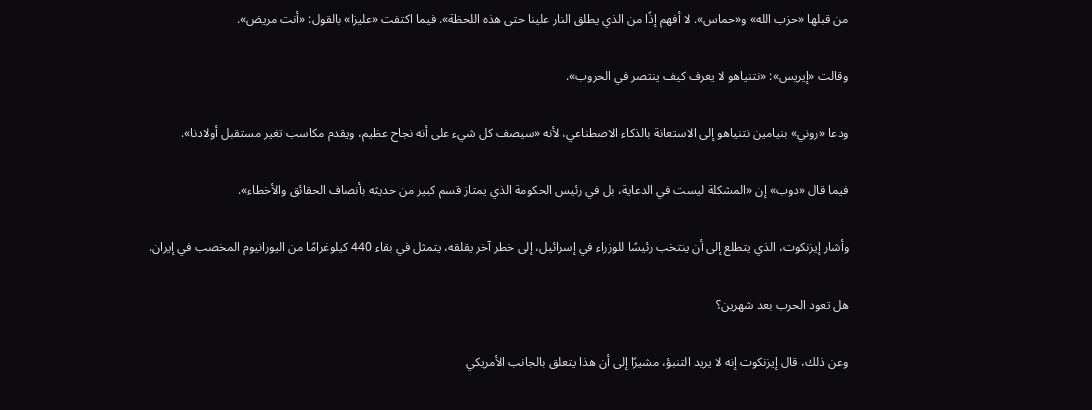من قبلها «حزب الله» و«حماس». لا أفهم إذًا من الذي يطلق النار علينا حتى هذه اللحظة». فيما اكتفت «عليزا» بالقول: «أنت مريض».

وقالت «إيريس»: «نتنياهو لا يعرف كيف ينتصر في الحروب».

ودعا «روني» بنيامين نتنياهو إلى الاستعانة بالذكاء الاصطناعي، لأنه «سيصف كل شيء على أنه نجاح عظيم، ويقدم مكاسب تغير مستقبل أولادنا».

فيما قال «دوب» إن «المشكلة ليست في الدعاية، بل في رئيس الحكومة الذي يمتاز قسم كبير من حديثه بأنصاف الحقائق والأخطاء».

وأشار إيزنكوت، الذي يتطلع إلى أن ينتخب رئيسًا للوزراء في إسرائيل، إلى خطر آخر يقلقه، يتمثل في بقاء 440 كيلوغرامًا من اليورانيوم المخصب في إيران.

هل تعود الحرب بعد شهرين؟

وعن ذلك، قال إيزنكوت إنه لا يريد التنبؤ، مشيرًا إلى أن هذا يتعلق بالجانب الأمريكي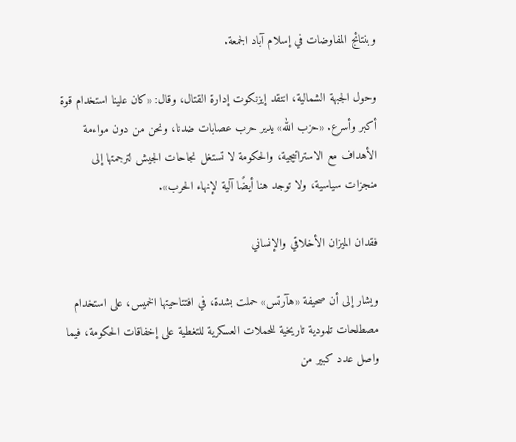وبنتائج المفاوضات في إسلام آباد الجمعة.

وحول الجبهة الشمالية، انتقد إيزنكوت إدارة القتال، وقال: «كان علينا استخدام قوة أكبر وأسرع. «حزب الله» يدير حرب عصابات ضدنا، ونحن من دون مواءمة الأهداف مع الاستراتيجية، والحكومة لا تستغل نجاحات الجيش لترجمتها إلى منجزات سياسية، ولا توجد هنا أيضًا آلية لإنهاء الحرب».

فقدان الميزان الأخلاقي والإنساني

ويشار إلى أن صحيفة «هآرتس» حملت بشدة، في افتتاحيتها الخميس، على استخدام مصطلحات تلمودية تاريخية للحملات العسكرية للتغطية على إخفاقات الحكومة، فيما واصل عدد كبير من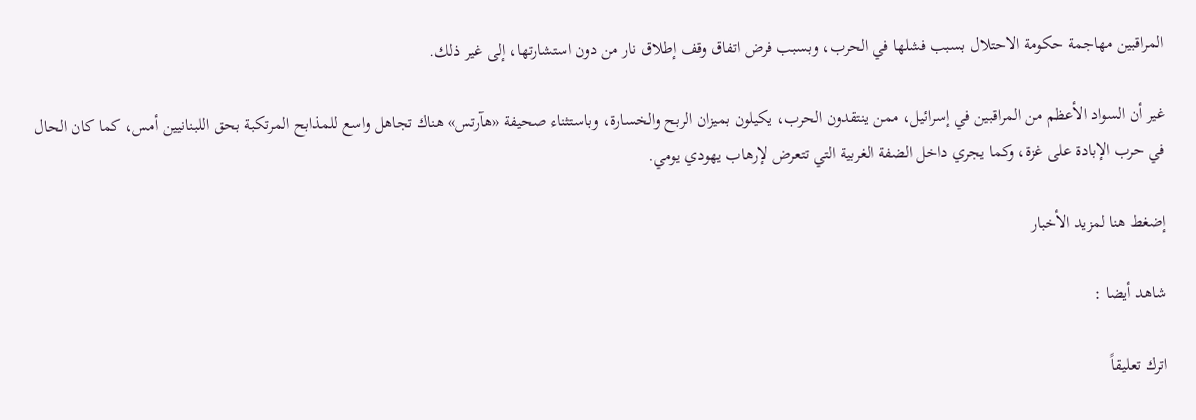المراقبين مهاجمة حكومة الاحتلال بسبب فشلها في الحرب، وبسبب فرض اتفاق وقف إطلاق نار من دون استشارتها، إلى غير ذلك.

غير أن السواد الأعظم من المراقبين في إسرائيل، ممن ينتقدون الحرب، يكيلون بميزان الربح والخسارة، وباستثناء صحيفة «هآرتس» هناك تجاهل واسع للمذابح المرتكبة بحق اللبنانيين أمس، كما كان الحال في حرب الإبادة على غزة، وكما يجري داخل الضفة الغربية التي تتعرض لإرهاب يهودي يومي.

إضغط هنا لمزيد الأخبار

شاهد أيضا :

اترك تعليقاً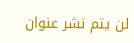لن يتم نشر عنوان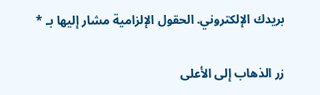بريدك الإلكتروني. الحقول الإلزامية مشار إليها بـ *

زر الذهاب إلى الأعلى